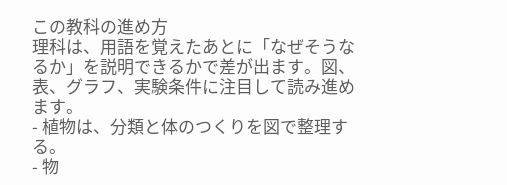この教科の進め方
理科は、用語を覚えたあとに「なぜそうなるか」を説明できるかで差が出ます。図、表、グラフ、実験条件に注目して読み進めます。
- 植物は、分類と体のつくりを図で整理する。
- 物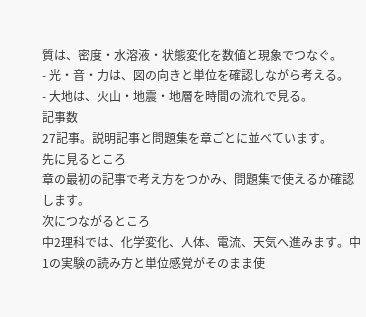質は、密度・水溶液・状態変化を数値と現象でつなぐ。
- 光・音・力は、図の向きと単位を確認しながら考える。
- 大地は、火山・地震・地層を時間の流れで見る。
記事数
27記事。説明記事と問題集を章ごとに並べています。
先に見るところ
章の最初の記事で考え方をつかみ、問題集で使えるか確認します。
次につながるところ
中2理科では、化学変化、人体、電流、天気へ進みます。中1の実験の読み方と単位感覚がそのまま使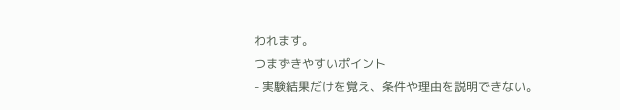われます。
つまずきやすいポイント
- 実験結果だけを覚え、条件や理由を説明できない。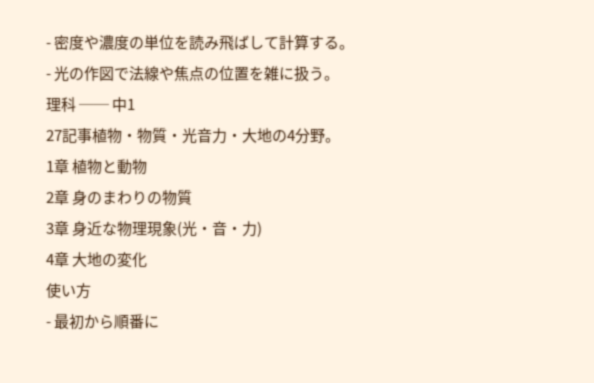- 密度や濃度の単位を読み飛ばして計算する。
- 光の作図で法線や焦点の位置を雑に扱う。
理科 ── 中1
27記事植物・物質・光音力・大地の4分野。
1章 植物と動物
2章 身のまわりの物質
3章 身近な物理現象(光・音・力)
4章 大地の変化
使い方
- 最初から順番に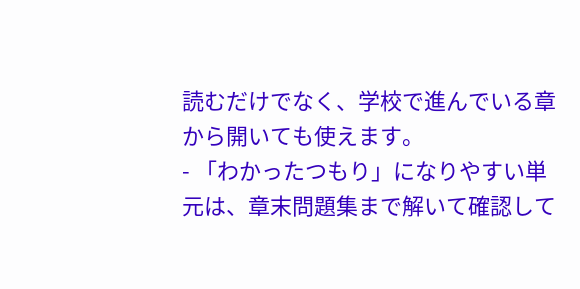読むだけでなく、学校で進んでいる章から開いても使えます。
- 「わかったつもり」になりやすい単元は、章末問題集まで解いて確認して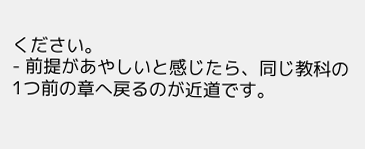ください。
- 前提があやしいと感じたら、同じ教科の1つ前の章へ戻るのが近道です。